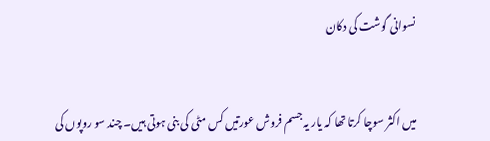نسوانی گوشت کی دکان


میں اکثر سوچا کرتا تھا کہ یار یہ جسم فروش عورتیں کس مٹی کی بنی ہوتی ہیں۔ چند سو روپوں کی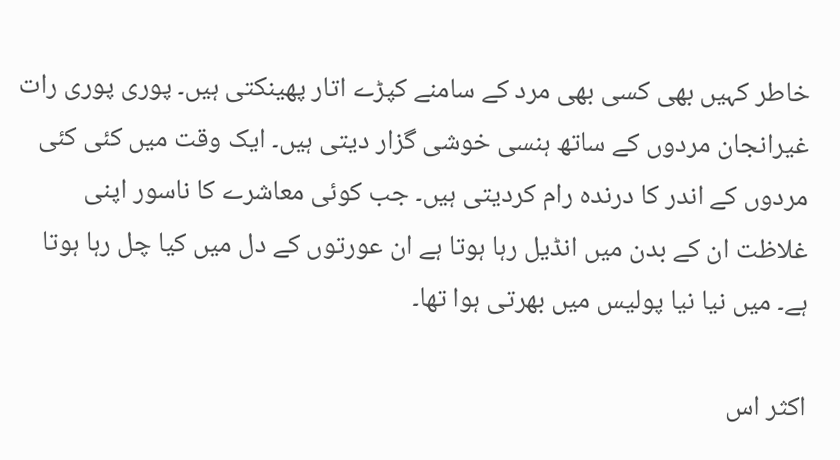خاطر کہیں بھی کسی بھی مرد کے سامنے کپڑے اتار پھینکتی ہیں۔ پوری پوری رات غیرانجان مردوں کے ساتھ ہنسی خوشی گزار دیتی ہیں۔ ایک وقت میں کئی کئی مردوں کے اندر کا درندہ رام کردیتی ہیں۔ جب کوئی معاشرے کا ناسور اپنی غلاظت ان کے بدن میں انڈیل رہا ہوتا ہے ان عورتوں کے دل میں کیا چل رہا ہوتا ہے۔ میں نیا نیا پولیس میں بھرتی ہوا تھا۔

اکثر اس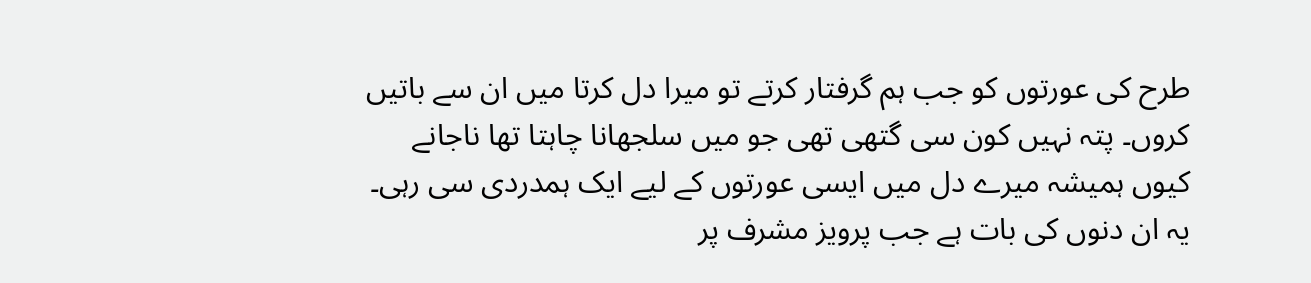طرح کی عورتوں کو جب ہم گرفتار کرتے تو میرا دل کرتا میں ان سے باتیں کروں۔ پتہ نہیں کون سی گتھی تھی جو میں سلجھانا چاہتا تھا ناجانے کیوں ہمیشہ میرے دل میں ایسی عورتوں کے لیے ایک ہمدردی سی رہی۔ یہ ان دنوں کی بات ہے جب پرویز مشرف پر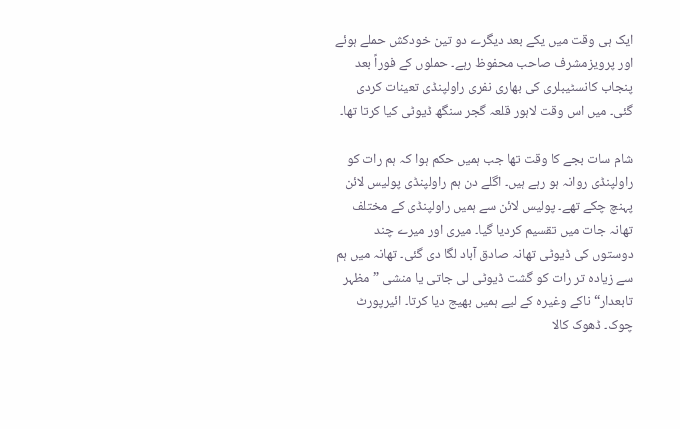ایک ہی وقت میں یکے بعد دیگرے دو تین خودکش حملے ہوئے اور پرویزمشرف صاحب محفوظ رہے۔ حملوں کے فوراً بعد پنجاب کانسٹیبلری کی بھاری نفری راولپنڈی تعینات کردی گئی۔ میں اس وقت لاہور قلعہ گجر سنگھ ڈیوٹی کیا کرتا تھا۔

شام سات بجے کا وقت تھا جب ہمیں حکم ہوا کہ ہم رات کو راولپنڈی روانہ ہو رہے ہیں۔ اگلے دن ہم راولپنڈی پولیس لائن پہنچ چکے تھے۔ پولیس لائن سے ہمیں راولپنڈی کے مختلف تھانہ جات میں تقسیم کردیا گیا۔ میری اور میرے چند دوستوں کی ڈیوٹی تھانہ صادق آباد لگا دی گئی۔ تھانہ میں ہم سے زیادہ تر رات کو گشت ڈیوٹی لی جاتی یا منشی ”مظہر تابعدار“ ناکے وغیرہ کے لیے ہمیں بھیج دیا کرتا۔ ائیرپورٹ چوک۔ ڈھوک کالا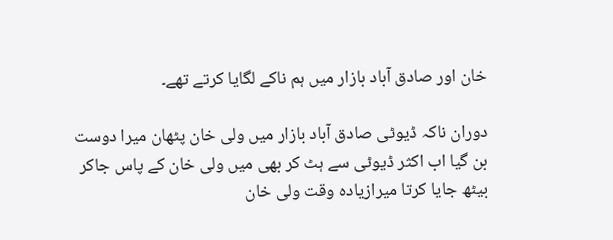خان اور صادق آباد بازار میں ہم ناکے لگایا کرتے تھے۔

دوران ناکہ ڈیوٹی صادق آباد بازار میں ولی خان پٹھان میرا دوست بن گیا اب اکثر ڈیوٹی سے ہٹ کر بھی میں ولی خان کے پاس جاکر بیٹھ جایا کرتا میرازیادہ وقت ولی خان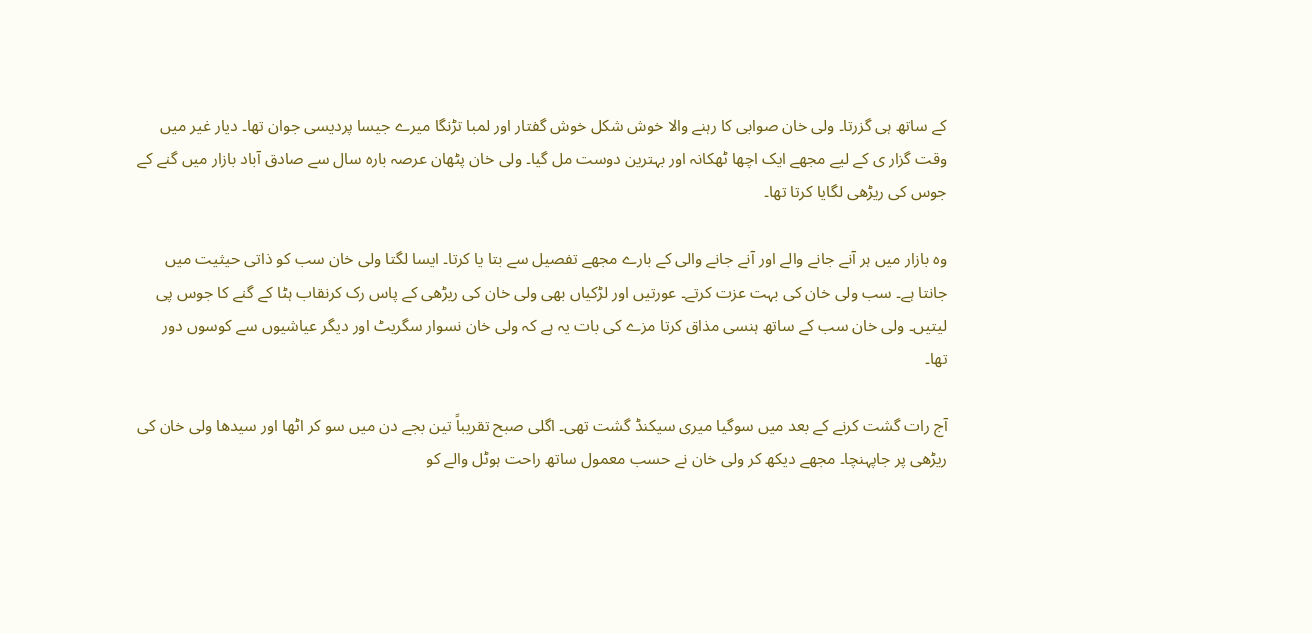کے ساتھ ہی گزرتا۔ ولی خان صوابی کا رہنے والا خوش شکل خوش گفتار اور لمبا تڑنگا میرے جیسا پردیسی جوان تھا۔ دیار غیر میں وقت گزار ی کے لیے مجھے ایک اچھا ٹھکانہ اور بہترین دوست مل گیا۔ ولی خان پٹھان عرصہ بارہ سال سے صادق آباد بازار میں گنے کے جوس کی ریڑھی لگایا کرتا تھا۔

وہ بازار میں ہر آنے جانے والے اور آنے جانے والی کے بارے مجھے تفصیل سے بتا یا کرتا۔ ایسا لگتا ولی خان سب کو ذاتی حیثیت میں جانتا ہے۔ سب ولی خان کی بہت عزت کرتے۔ عورتیں اور لڑکیاں بھی ولی خان کی ریڑھی کے پاس رک کرنقاب ہٹا کے گنے کا جوس پی لیتیں۔ ولی خان سب کے ساتھ ہنسی مذاق کرتا مزے کی بات یہ ہے کہ ولی خان نسوار سگریٹ اور دیگر عیاشیوں سے کوسوں دور تھا۔

آج رات گشت کرنے کے بعد میں سوگیا میری سیکنڈ گشت تھی۔ اگلی صبح تقریباً تین بجے دن میں سو کر اٹھا اور سیدھا ولی خان کی ریڑھی پر جاپہنچا۔ مجھے دیکھ کر ولی خان نے حسب معمول ساتھ راحت ہوٹل والے کو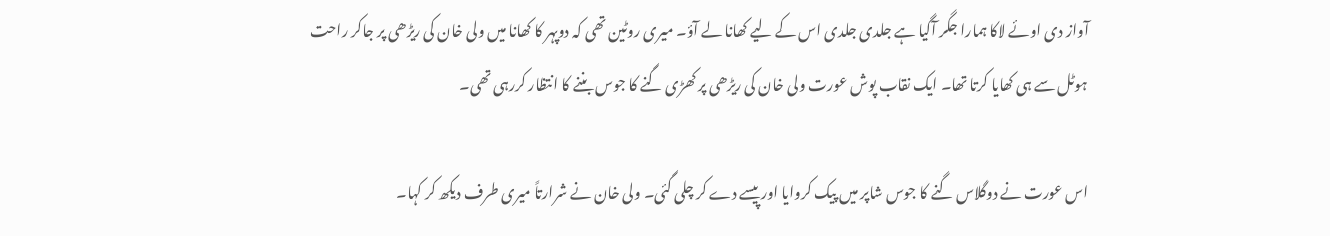آواز دی اوئے لاکا ہمارا جگر آگیا ہے جلدی جلدی اس کے لیے کھانا لے آؤ۔ میری روٹین تھی کہ دوپہر کا کھانا میں ولی خان کی ریڑھی پر جاکر راحت ہوٹل سے ہی کھایا کرتا تھا۔ ایک نقاب پوش عورت ولی خان کی ریڑھی پر کھڑی گنے کا جوس بننے کا انتظار کررہی تھی۔

اس عورت نے دوگلاس گنے کا جوس شاپر میں پیک کروایا اور پیسے دے کر چلی گئی۔ ولی خان نے شرارتاً میری طرف دیکھ کر کہا۔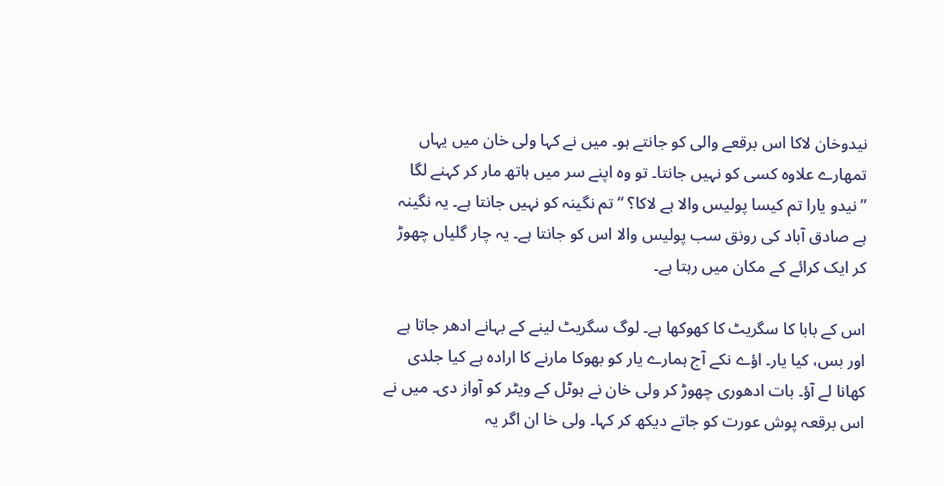نیدوخان لاکا اس برقعے والی کو جانتے ہو۔ میں نے کہا ولی خان میں یہاں تمھارے علاوہ کسی کو نہیں جانتا۔ تو وہ اپنے سر میں ہاتھ مار کر کہنے لگا ”نیدو یارا تم کیسا پولیس والا ہے لاکا؟ “ تم نگینہ کو نہیں جانتا ہے۔ یہ نگینہ ہے صادق آباد کی رونق سب پولیس والا اس کو جانتا ہے۔ یہ چار گلیاں چھوڑ کر ایک کرائے کے مکان میں رہتا ہے۔

اس کے بابا کا سگریٹ کا کھوکھا ہے۔ لوگ سگریٹ لینے کے بہانے ادھر جاتا ہے اور بس، کیا یار۔ اؤے نکے آج ہمارے یار کو بھوکا مارنے کا ارادہ ہے کیا جلدی کھانا لے آؤ۔ بات ادھوری چھوڑ کر ولی خان نے ہوٹل کے ویٹر کو آواز دی۔ میں نے اس برقعہ پوش عورت کو جاتے دیکھ کر کہا۔ ولی خا ان اگر یہ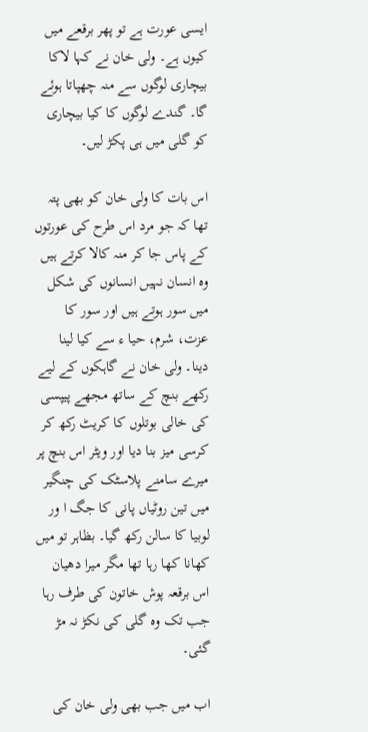ایسی عورت ہے تو پھر برقعے میں کیوں ہے۔ ولی خان نے کہا لاکا بیچاری لوگوں سے منہ چھپاتا ہوئے گا۔ گندے لوگوں کا کیا بیچاری کو گلی میں ہی پکڑ لیں۔

اس بات کا ولی خان کو بھی پتہ تھا کہ جو مرد اس طرح کی عورتوں کے پاس جا کر منہ کالا کرتے ہیں وہ انسان نہیں انسانوں کی شکل میں سور ہوتے ہیں اور سور کا عزت، شرم، حیا ء سے کیا لینا دینا۔ ولی خان نے گاہکوں کے لیے رکھے بنچ کے ساتھ مجھے پیپسی کی خالی بوتلوں کا کریٹ رکھ کر کرسی میز بنا دیا اور ویٹر اس بنچ پر میرے سامنے پلاسٹک کی چنگیر میں تین روٹیاں پانی کا جگ ا ور لوبیا کا سالن رکھ گیا۔ بظاہر تو میں کھانا کھا رہا تھا مگر میرا دھیان اس برقعہ پوش خاتون کی طرف رہا جب تک وہ گلی کی نکڑ نہ مڑ گئی۔

اب میں جب بھی ولی خان کی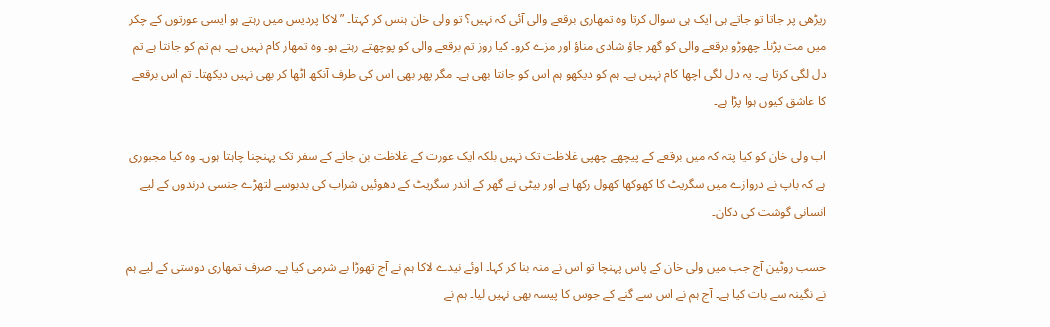ریڑھی پر جاتا تو جاتے ہی ایک ہی سوال کرتا وہ تمھاری برقعے والی آئی کہ نہیں؟ تو ولی خان ہنس کر کہتا۔ ”لاکا پردیس میں رہتے ہو ایسی عورتوں کے چکر میں مت پڑنا۔ چھوڑو برقعے والی کو گھر جاؤ شادی مناؤ اور مزے کرو۔ کیا روز تم برقعے والی کو پوچھتے رہتے ہو۔ وہ تمھار کام نہیں ہے۔ ہم تم کو جانتا ہے تم دل لگی کرتا ہے۔ یہ دل لگی اچھا کام نہیں ہے۔ ہم کو دیکھو ہم اس کو جانتا بھی ہے۔ مگر پھر بھی اس کی طرف آنکھ اٹھا کر بھی نہیں دیکھتا۔ تم اس برقعے کا عاشق کیوں ہوا پڑا ہے۔

اب ولی خان کو کیا پتہ کہ میں برقعے کے پیچھے چھپی غلاظت تک نہیں بلکہ ایک عورت کے غلاظت بن جانے کے سفر تک پہنچنا چاہتا ہوں۔ وہ کیا مجبوری ہے کہ باپ نے دروازے میں سگریٹ کا کھوکھا کھول رکھا ہے اور بیٹی نے گھر کے اندر سگریٹ کے دھوئیں شراب کی بدبوسے لتھڑے جنسی درندوں کے لیے انسانی گوشت کی دکان۔

حسب روٹین آج جب میں ولی خان کے پاس پہنچا تو اس نے منہ بنا کر کہا۔ اوئے نیدے لاکا ہم نے آج تھوڑا بے شرمی کیا ہے۔ صرف تمھاری دوستی کے لیے ہم نے نگینہ سے بات کیا ہے۔ آج ہم نے اس سے گنے کے جوس کا پیسہ بھی نہیں لیا۔ ہم نے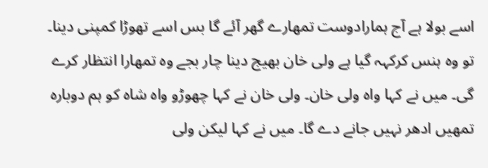اسے بولا ہے آج ہمارادوست تمھارے گھر آئے گا بس اسے تھوڑا کمپنی دینا۔ تو وہ ہنس کرکہہ گیا ہے ولی خان بھیج دینا چار بجے وہ تمھارا انتظار کرے گی۔ میں نے کہا واہ ولی خان۔ ولی خان نے کہا چھوڑو واہ شاہ کو ہم دوبارہ تمھیں ادھر نہیں جانے دے گا۔ میں نے کہا لیکن ولی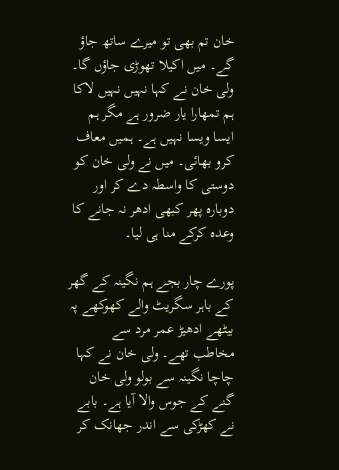خان تم بھی تو میرے ساتھ جاؤ گے۔ میں اکیلا تھوڑی جاؤں گا۔ ولی خان نے کہا نہیں نہیں لاکا ہم تمھارا یار ضرور ہے مگر ہم ایسا ویسا نہیں ہے۔ ہمیں معاف کرو بھائی۔ میں نے ولی خان کو دوستی کا واسطہ دے کر اور دوبارہ پھر کبھی ادھر نہ جانے کا وعدہ کرکے منا ہی لیا۔

پورے چار بجے ہم نگینہ کے گھر کے باہر سگریٹ والے کھوکھے پہ بیٹھے ادھیڑ عمر مرد سے مخاطب تھے۔ ولی خان نے کہا چاچا نگینہ سے بولو ولی خان گنے کے جوس والا آیا ہے۔ بابے نے کھڑکی سے اندر جھانک کر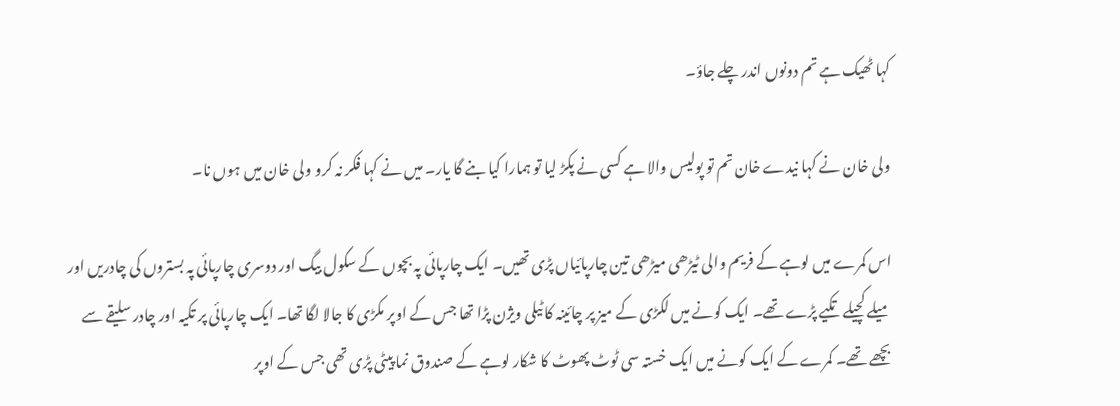کہا ٹھیک ہے تم دونوں اندر چلے جاؤ۔

ولی خان نے کہا نیدے خان تم تو پولیس والا ہے کسی نے پکڑ لیا تو ہمارا کیا بنے گا یار۔ میں نے کہا فکر نہ کرو ولی خان میں ہوں نا۔

اس کمرے میں لوہے کے فریم والی ٹیڑھی میڑھی تین چارپائیاں پڑی تھیں۔ ایک چارپائی پہ بچوں کے سکول بیگ اور دوسری چارپائی پہ بستروں کی چادریں اور میلے کچیلے تکیے پڑے تھے۔ ایک کونے میں لکڑی کے میز پر چائینہ کا ٹیلی ویژن پڑا تھا جس کے اوپر مکڑی کا جالا لگا تھا۔ ایک چارپائی پر تکیہ اور چادر سلیقے سے بچھے تھے۔ کمرے کے ایک کونے میں ایک خستہ سی ٹوٹ پھوٹ کا شکار لوہے کے صندوق نما پیٹی پڑی تھی جس کے اوپر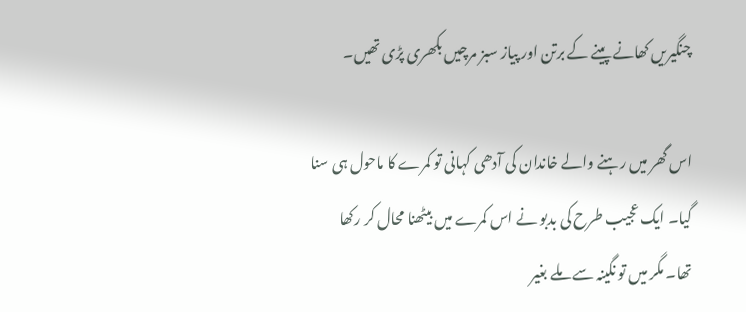چنگیریں کھانے پینے کے برتن اور پیاز سبز مرچیں بکھری پڑی تھیں۔

اس گھر میں رہنے والے خاندان کی آدھی کہانی تو کمرے کا ماحول ہی سنا گیا۔ ایک عجیب طرح کی بدبو نے اس کمرے میں بیٹھنا محال کر رکھا تھا۔ مگر میں تو نگینہ سے ملے بغیر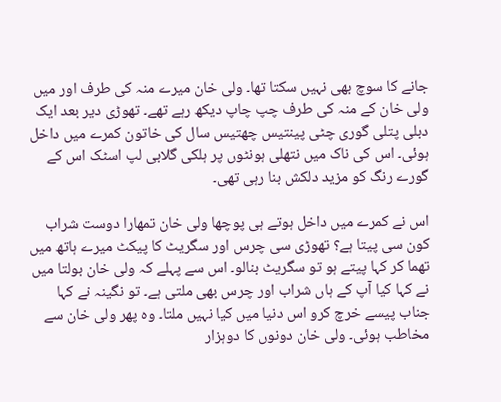جانے کا سوچ بھی نہیں سکتا تھا۔ ولی خان میرے منہ کی طرف اور میں ولی خان کے منہ کی طرف چپ چاپ دیکھ رہے تھے۔ تھوڑی دیر بعد ایک دبلی پتلی گوری چٹی پینتیس چھتیس سال کی خاتون کمرے میں داخل ہوئی۔ اس کی ناک میں نتھلی ہونٹوں پر ہلکی گلابی لپ اسٹک اس کے گورے رنگ کو مزید دلکش بنا رہی تھی۔

اس نے کمرے میں داخل ہوتے ہی پوچھا ولی خان تمھارا دوست شراب کون سی پیتا ہے؟ تھوڑی سی چرس اور سگریٹ کا پیکٹ میرے ہاتھ میں تھما کر کہا پیتے ہو تو سگریٹ بنالو۔ اس سے پہلے کہ ولی خان بولتا میں نے کہا کیا آپ کے ہاں شراب اور چرس بھی ملتی ہے۔ تو نگینہ نے کہا جناب پیسے خرچ کرو اس دنیا میں کیا نہیں ملتا۔ وہ پھر ولی خان سے مخاطب ہوئی۔ ولی خان دونوں کا دوہزار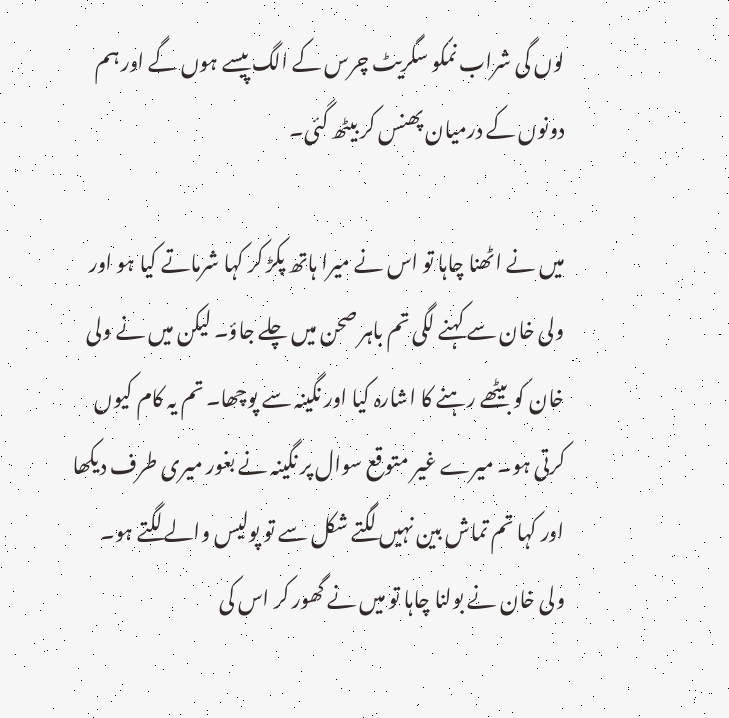لوں گی شراب نمکو سگریٹ چرس کے الگ پیسے ہوں گے اور ہم دونوں کے درمیان پھنس کر بیٹھ گئی۔

میں نے اٹھنا چاہا تو اس نے میرا ہاتھ پکڑ کر کہا شرماتے کیا ہو اور ولی خان سے کہنے لگی تم باہر صحن میں چلے جاؤ۔ لیکن میں نے ولی خان کو بیٹھے رہنے کا اشارہ کیا اور نگینہ سے پوچھا۔ تم یہ کام کیوں کرتی ہو۔ میرے غیر متوقع سوال پر نگینہ نے بغور میری طرف دیکھا اور کہا تم تماش بین نہیں لگتے شکل سے تو پولیس والے لگتے ہو۔ ولی خان نے بولنا چاہا تو میں نے گھور کر اس کی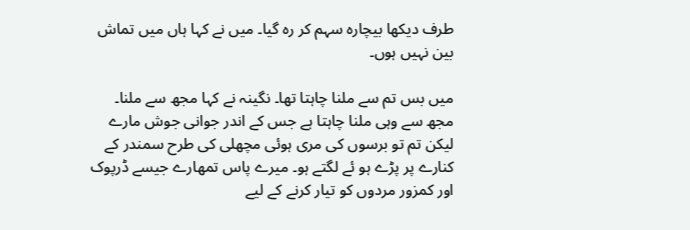طرف دیکھا بیچارہ سہم کر رہ گیا۔ میں نے کہا ہاں میں تماش بین نہیں ہوں۔

میں بس تم سے ملنا چاہتا تھا۔ نگینہ نے کہا مجھ سے ملنا۔ مجھ سے وہی ملنا چاہتا ہے جس کے اندر جوانی جوش مارے لیکن تم تو برسوں کی مری ہوئی مچھلی کی طرح سمندر کے کنارے پر پڑے ہو ئے لگتے ہو۔ میرے پاس تمھارے جیسے ڈرپوک اور کمزور مردوں کو تیار کرنے کے لیے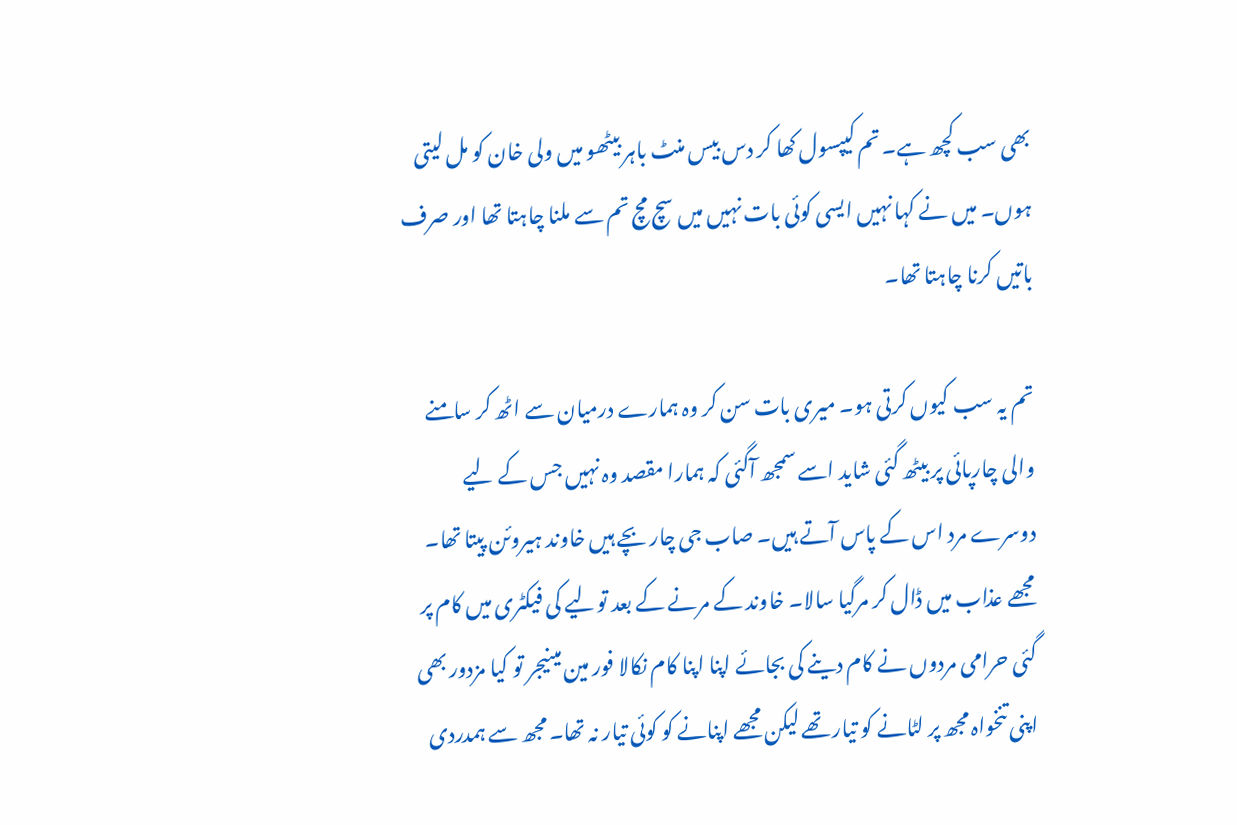بھی سب کچھ ہے۔ تم کیپسول کھا کر دس بیس منٹ باہر بیٹھو میں ولی خان کو مل لیتی ہوں۔ میں نے کہا نہیں ایسی کوئی بات نہیں میں سچ مچ تم سے ملنا چاہتا تھا اور صرف باتیں کرنا چاہتا تھا۔

تم یہ سب کیوں کرتی ہو۔ میری بات سن کر وہ ہمارے درمیان سے اٹھ کر سامنے والی چارپائی پر بیٹھ گئی شاید اسے سمجھ آگئی کہ ہمارا مقصد وہ نہیں جس کے لیے دوسرے مرد اس کے پاس آتے ہیں۔ صاب جی چار بچے ہیں خاوند ہیروئن پیتا تھا۔ مجھے عذاب میں ڈال کر مرگیا سالا۔ خاوند کے مرنے کے بعد تولیے کی فیکٹری میں کام پر گئی حرامی مردوں نے کام دینے کی بجائے اپنا اپنا کام نکالا فور مین مینیجر تو کیا مزدور بھی اپنی تنخواہ مجھ پر لٹانے کو تیار تھے لیکن مجھے اپنانے کو کوئی تیار نہ تھا۔ مجھ سے ہمدردی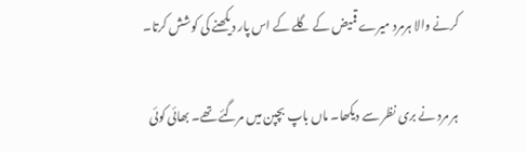کرنے والا ہرمرد میرے قمیض کے گلے کے اس پار دیکھنے کی کوشش کرتا۔

ہر مرد نے بری نظر سے دیکھا۔ ماں باپ بچپن میں مرگئے تھے۔ بھائی کوئی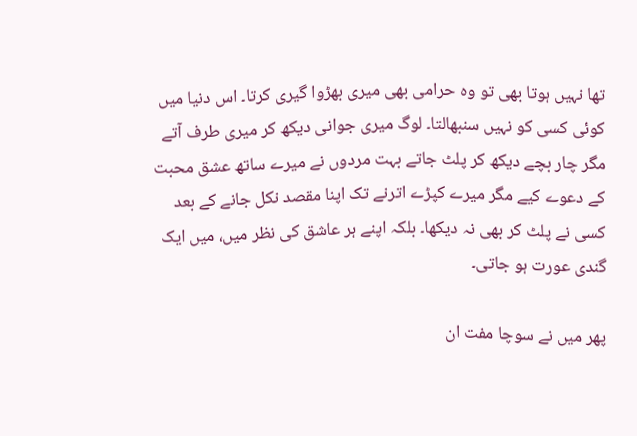تھا نہیں ہوتا بھی تو وہ حرامی بھی میری بھڑوا گیری کرتا۔ اس دنیا میں کوئی کسی کو نہیں سنبھالتا۔ لوگ میری جوانی دیکھ کر میری طرف آتے مگر چار بچے دیکھ کر پلٹ جاتے بہت مردوں نے میرے ساتھ عشق محبت کے دعوے کیے مگر میرے کپڑے اترنے تک اپنا مقصد نکل جانے کے بعد کسی نے پلٹ کر بھی نہ دیکھا۔ بلکہ اپنے ہر عاشق کی نظر میں، میں ایک گندی عورت ہو جاتی۔

پھر میں نے سوچا مفت ان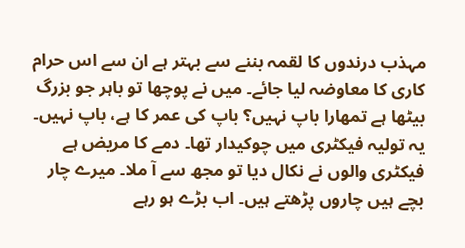مہذب درندوں کا لقمہ بننے سے بہتر ہے ان سے اس حرام کاری کا معاوضہ لیا جائے۔ میں نے پوچھا تو باہر جو بزرگ بیٹھا ہے تمھارا باپ نہیں؟ باپ کی عمر کا ہے، باپ نہیں۔ یہ تولیہ فیکٹری میں چوکیدار تھا۔ دمے کا مریض ہے فیکٹری والوں نے نکال دیا تو مجھ سے آ ملا۔ میرے چار بچے ہیں چاروں پڑھتے ہیں۔ اب بڑے ہو رہے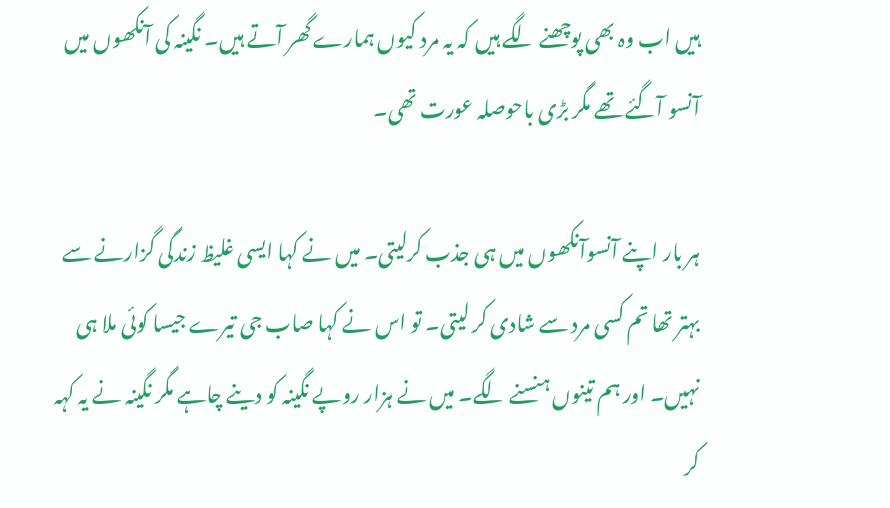ہیں اب وہ بھی پوچھنے لگے ہیں کہ یہ مرد کیوں ہمارے گھر آتے ہیں۔ نگینہ کی آنکھوں میں آنسو آگئے تھے مگر بڑی باحوصلہ عورت تھی۔

ہر بار اپنے آنسوآنکھوں میں ہی جذب کرلیتی۔ میں نے کہا ایسی غلیظ زندگی گزارنے سے بہتر تھا تم کسی مرد سے شادی کر لیتی۔ تو اس نے کہا صاب جی تیرے جیسا کوئی ملا ہی نہیں۔ اور ہم تینوں ہنسنے لگے۔ میں نے ہزار روپے نگینہ کو دینے چاہے مگر نگینہ نے یہ کہہ کر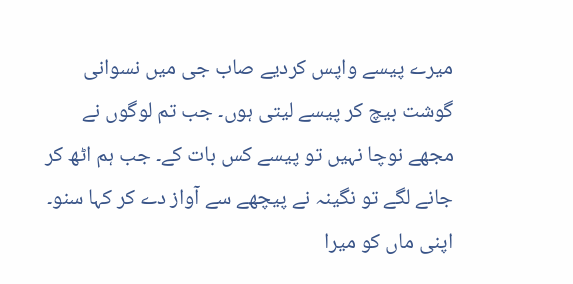میرے پیسے واپس کردیے صاب جی میں نسوانی گوشت بیچ کر پیسے لیتی ہوں۔ جب تم لوگوں نے مجھے نوچا نہیں تو پیسے کس بات کے۔ جب ہم اٹھ کر جانے لگے تو نگینہ نے پیچھے سے آواز دے کر کہا سنو۔ اپنی ماں کو میرا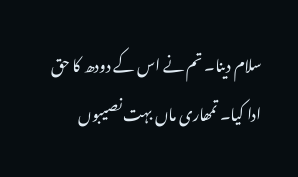سلام دینا۔ تم نے اس کے دودھ کا حق ادا کیا۔ تمھاری ماں بہت نصیبوں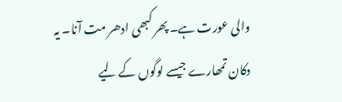والی عورت ہے۔ پھر کبھی ادھر مت آنا۔ یہ دکان تمھارے جیسے لوگوں کے لیے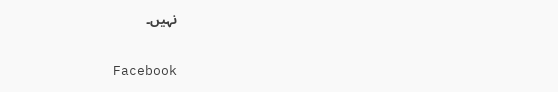نہیں۔


Facebook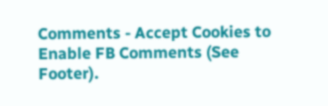Comments - Accept Cookies to Enable FB Comments (See Footer).